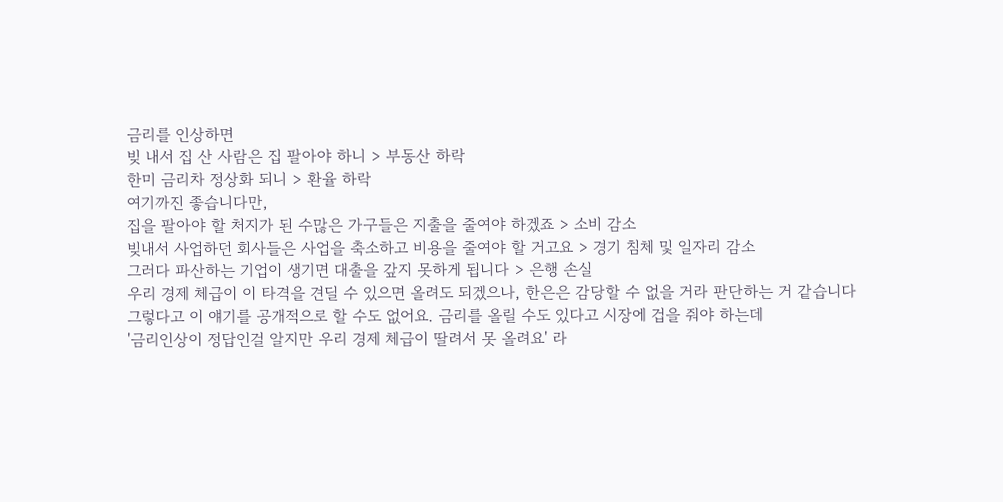금리를 인상하면
빚 내서 집 산 사람은 집 팔아야 하니 > 부동산 하락
한미 금리차 정상화 되니 > 환율 하락
여기까진 좋습니다만,
집을 팔아야 할 처지가 된 수많은 가구들은 지출을 줄여야 하겠죠 > 소비 감소
빚내서 사업하던 회사들은 사업을 축소하고 비용을 줄여야 할 거고요 > 경기 침체 및 일자리 감소
그러다 파산하는 기업이 생기면 대출을 갚지 못하게 됩니다 > 은행 손실
우리 경제 체급이 이 타격을 견딜 수 있으면 올려도 되겠으나, 한은은 감당할 수 없을 거라 판단하는 거 같습니다
그렇다고 이 얘기를 공개적으로 할 수도 없어요. 금리를 올릴 수도 있다고 시장에 겁을 줘야 하는데
'금리인상이 정답인걸 알지만 우리 경제 체급이 딸려서 못 올려요' 라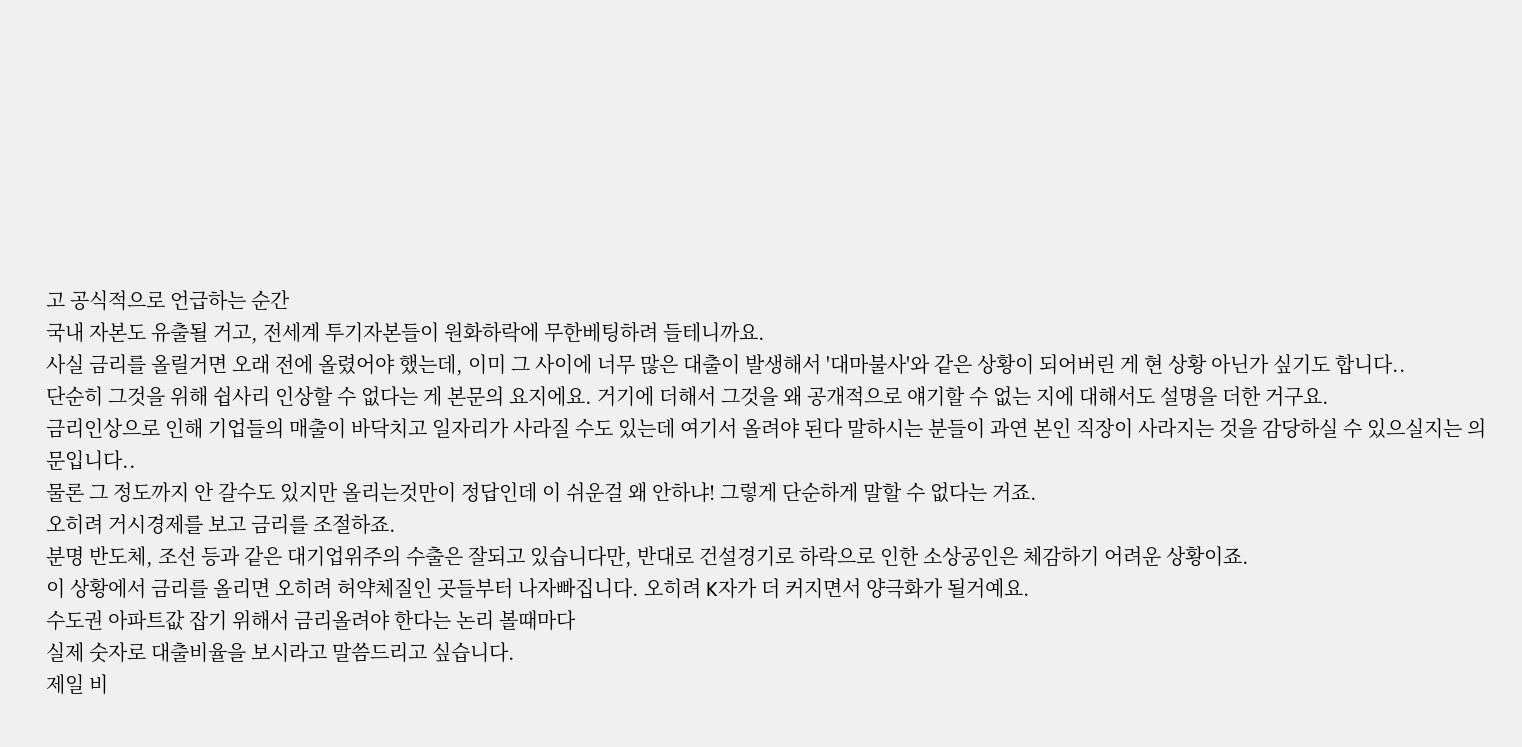고 공식적으로 언급하는 순간
국내 자본도 유출될 거고, 전세계 투기자본들이 원화하락에 무한베팅하려 들테니까요.
사실 금리를 올릴거면 오래 전에 올렸어야 했는데, 이미 그 사이에 너무 많은 대출이 발생해서 '대마불사'와 같은 상황이 되어버린 게 현 상황 아닌가 싶기도 합니다..
단순히 그것을 위해 쉽사리 인상할 수 없다는 게 본문의 요지에요. 거기에 더해서 그것을 왜 공개적으로 얘기할 수 없는 지에 대해서도 설명을 더한 거구요.
금리인상으로 인해 기업들의 매출이 바닥치고 일자리가 사라질 수도 있는데 여기서 올려야 된다 말하시는 분들이 과연 본인 직장이 사라지는 것을 감당하실 수 있으실지는 의문입니다..
물론 그 정도까지 안 갈수도 있지만 올리는것만이 정답인데 이 쉬운걸 왜 안하냐! 그렇게 단순하게 말할 수 없다는 거죠.
오히려 거시경제를 보고 금리를 조절하죠.
분명 반도체, 조선 등과 같은 대기업위주의 수출은 잘되고 있습니다만, 반대로 건설경기로 하락으로 인한 소상공인은 체감하기 어려운 상황이죠.
이 상황에서 금리를 올리면 오히려 허약체질인 곳들부터 나자빠집니다. 오히려 K자가 더 커지면서 양극화가 될거예요.
수도권 아파트값 잡기 위해서 금리올려야 한다는 논리 볼때마다
실제 숫자로 대출비율을 보시라고 말씀드리고 싶습니다.
제일 비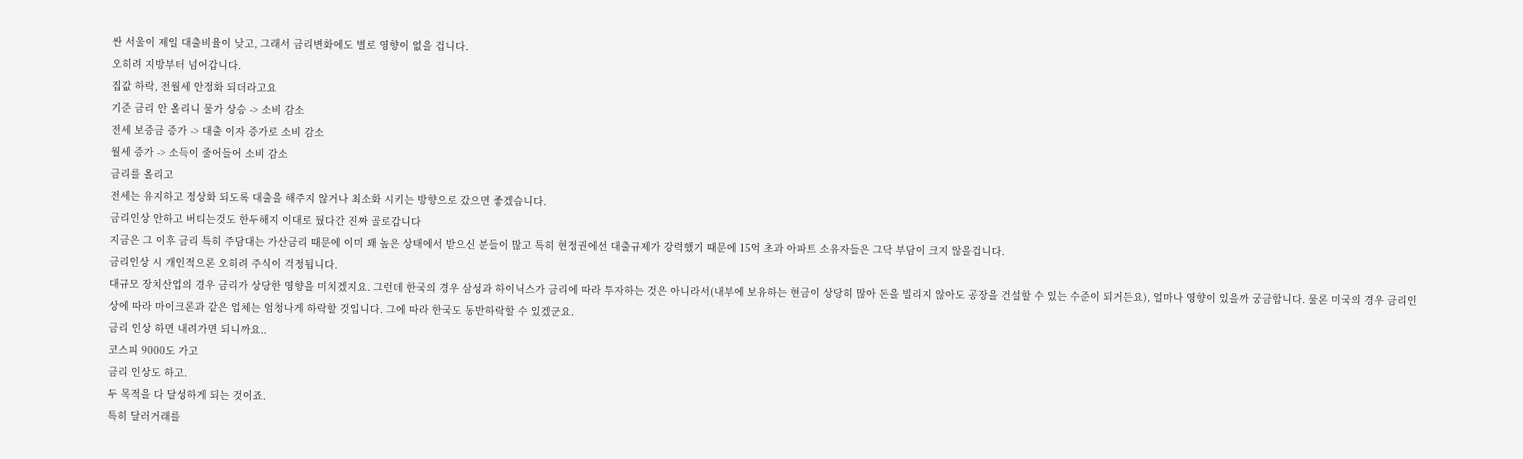싼 서울이 제일 대출비율이 낮고, 그래서 금리변화에도 별로 영향이 없을 겁니다.
오히려 지방부터 넘어갑니다.
집값 하락, 전월세 안정화 되더라고요
기준 금리 안 올리니 물가 상승 -> 소비 감소
전세 보증금 증가 -> 대출 이자 증가로 소비 감소
월세 증가 -> 소득이 줄어들어 소비 감소
금리를 올리고
전세는 유지하고 정상화 되도록 대출을 해주지 않거나 최소화 시키는 방향으로 갔으면 좋겠습니다.
금리인상 안하고 버티는것도 한두해지 이대로 뒀다간 진짜 골로갑니다
지금은 그 이후 금리 특히 주담대는 가산금리 때문에 이미 꽤 높은 상태에서 받으신 분들이 많고 특히 현정권에선 대출규제가 강력했기 때문에 15억 초과 아파트 소유자들은 그닥 부담이 크지 않을겁니다.
금리인상 시 개인적으론 오히려 주식이 걱정됩니다.
대규모 장치산업의 경우 금리가 상당한 영향을 미치겠지요. 그런데 한국의 경우 삼성과 하이닉스가 금리에 따라 투자하는 것은 아니라서(내부에 보유하는 현금이 상당히 많아 돈을 빌리지 않아도 공장을 건설할 수 있는 수준이 되거든요), 얼마나 영향이 있을까 궁금합니다. 물론 미국의 경우 금리인상에 따라 마이크론과 같은 업체는 엄청나게 하락할 것입니다. 그에 따라 한국도 동반하락할 수 있겠군요.
금리 인상 하면 내려가면 되니까요..
코스피 9000도 가고
금리 인상도 하고.
두 목적을 다 달성하게 되는 것이죠.
특히 달러거래를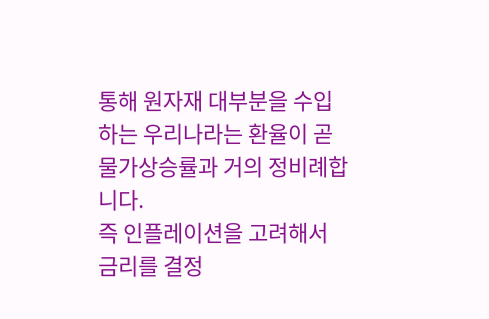통해 원자재 대부분을 수입하는 우리나라는 환율이 곧 물가상승률과 거의 정비례합니다.
즉 인플레이션을 고려해서 금리를 결정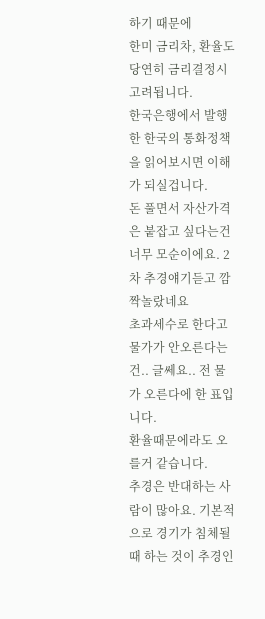하기 때문에
한미 금리차, 환율도 당연히 금리결정시 고려됩니다.
한국은행에서 발행한 한국의 통화정책을 읽어보시면 이해가 되실겁니다.
돈 풀면서 자산가격은 붙잡고 싶다는건 너무 모순이에요. 2차 추경얘기듣고 깜짝놀랐네요
초과세수로 한다고 물가가 안오른다는건.. 글쎄요.. 전 물가 오른다에 한 표입니다.
환율때문에라도 오를거 같습니다.
추경은 반대하는 사람이 많아요. 기본적으로 경기가 침체될 때 하는 것이 추경인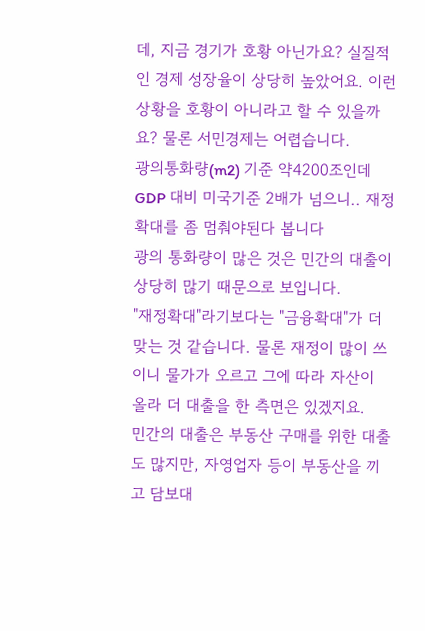데, 지금 경기가 호황 아닌가요? 실질적인 경제 성장율이 상당히 높았어요. 이런 상황을 호황이 아니라고 할 수 있을까요? 물론 서민경제는 어렵습니다.
광의통화량(m2) 기준 약4200조인데 GDP 대비 미국기준 2배가 넘으니.. 재정확대를 좀 멈춰야된다 봅니다
광의 통화량이 많은 것은 민간의 대출이 상당히 많기 때문으로 보입니다.
"재정확대"라기보다는 "금융확대"가 더 맞는 것 같습니다. 물론 재정이 많이 쓰이니 물가가 오르고 그에 따라 자산이 올라 더 대출을 한 측면은 있겠지요.
민간의 대출은 부동산 구매를 위한 대출도 많지만, 자영업자 등이 부동산을 끼고 담보대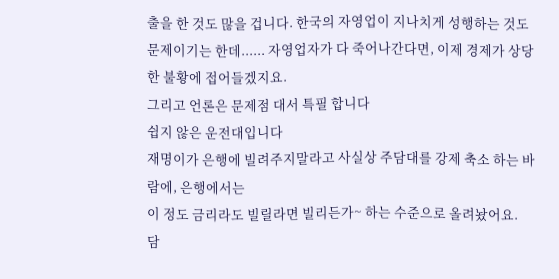출을 한 것도 많을 겁니다. 한국의 자영업이 지나치게 성행하는 것도 문제이기는 한데...... 자영업자가 다 죽어나간다면, 이제 경제가 상당한 불황에 접어들겠지요.
그리고 언론은 문제점 대서 특필 합니다
쉽지 않은 운전대입니다
재명이가 은행에 빌려주지말라고 사실상 주담대를 강제 축소 하는 바람에, 은행에서는
이 정도 금리라도 빌릴라면 빌리든가~ 하는 수준으로 올려놨어요.
담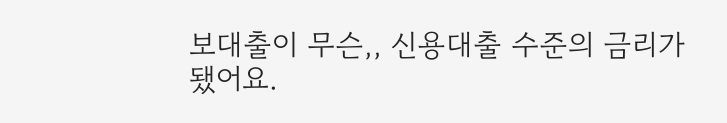보대출이 무슨,, 신용대출 수준의 금리가 됐어요.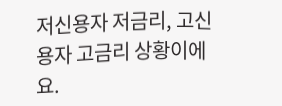저신용자 저금리, 고신용자 고금리 상황이에요.